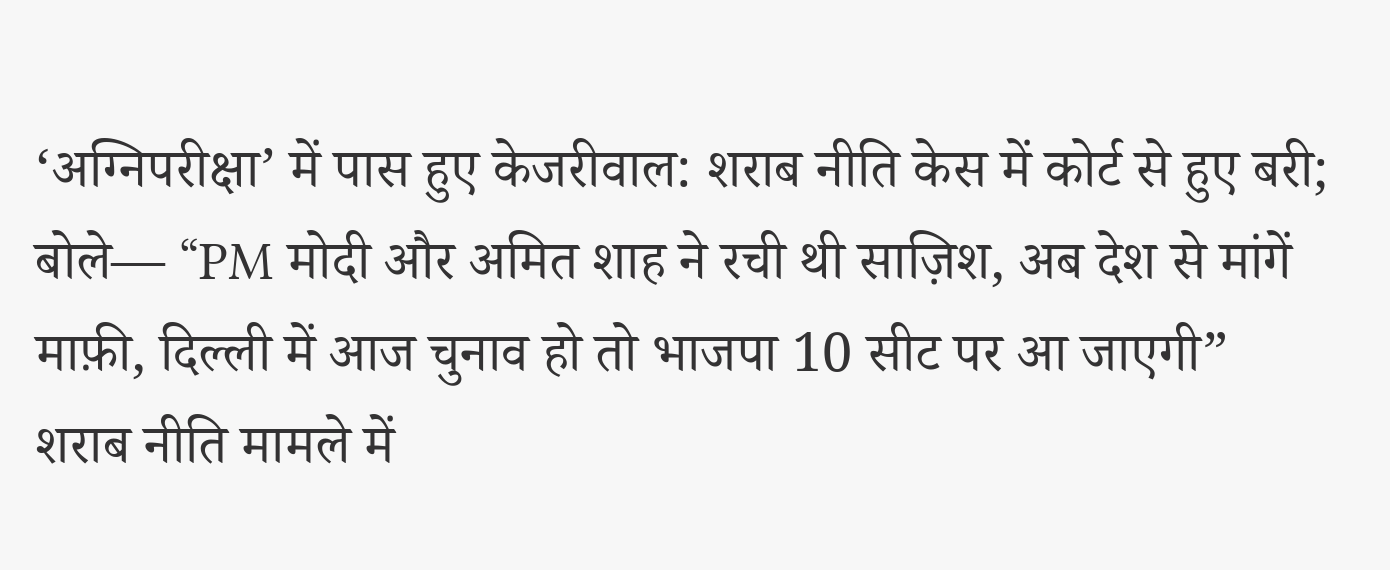‘अग्निपरीक्षा’ में पास हुए केजरीवाल: शराब नीति केस में कोर्ट से हुए बरी; बोले— “PM मोदी और अमित शाह ने रची थी साज़िश, अब देश से मांगें माफ़ी, दिल्ली में आज चुनाव हो तो भाजपा 10 सीट पर आ जाएगी”
शराब नीति मामले में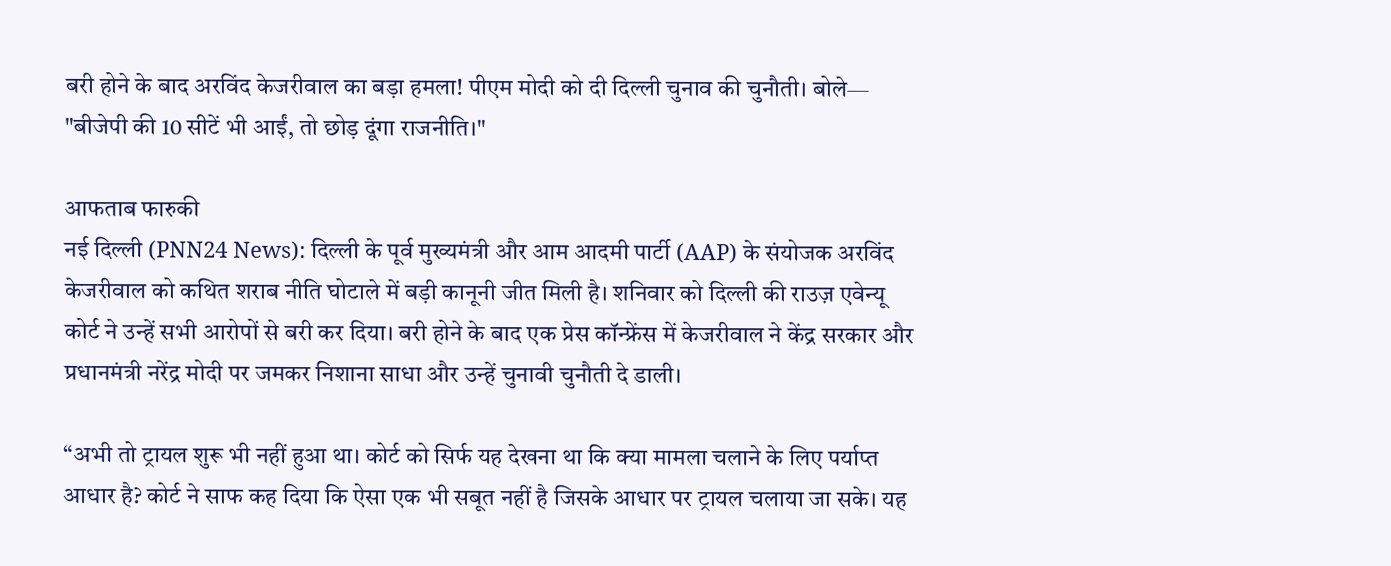बरी होने के बाद अरविंद केजरीवाल का बड़ा हमला! पीएम मोदी को दी दिल्ली चुनाव की चुनौती। बोले— "बीजेपी की 10 सीटें भी आईं, तो छोड़ दूंगा राजनीति।"

आफताब फारुकी
नई दिल्ली (PNN24 News): दिल्ली के पूर्व मुख्यमंत्री और आम आदमी पार्टी (AAP) के संयोजक अरविंद केजरीवाल को कथित शराब नीति घोटाले में बड़ी कानूनी जीत मिली है। शनिवार को दिल्ली की राउज़ एवेन्यू कोर्ट ने उन्हें सभी आरोपों से बरी कर दिया। बरी होने के बाद एक प्रेस कॉन्फ्रेंस में केजरीवाल ने केंद्र सरकार और प्रधानमंत्री नरेंद्र मोदी पर जमकर निशाना साधा और उन्हें चुनावी चुनौती दे डाली।

“अभी तो ट्रायल शुरू भी नहीं हुआ था। कोर्ट को सिर्फ यह देखना था कि क्या मामला चलाने के लिए पर्याप्त आधार है? कोर्ट ने साफ कह दिया कि ऐसा एक भी सबूत नहीं है जिसके आधार पर ट्रायल चलाया जा सके। यह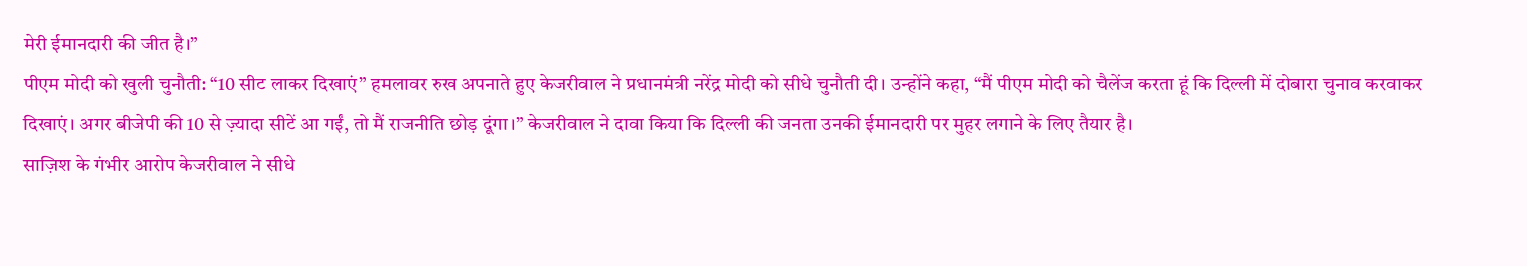मेरी ईमानदारी की जीत है।”
पीएम मोदी को खुली चुनौती: “10 सीट लाकर दिखाएं” हमलावर रुख अपनाते हुए केजरीवाल ने प्रधानमंत्री नरेंद्र मोदी को सीधे चुनौती दी। उन्होंने कहा, “मैं पीएम मोदी को चैलेंज करता हूं कि दिल्ली में दोबारा चुनाव करवाकर दिखाएं। अगर बीजेपी की 10 से ज़्यादा सीटें आ गईं, तो मैं राजनीति छोड़ दूंगा।” केजरीवाल ने दावा किया कि दिल्ली की जनता उनकी ईमानदारी पर मुहर लगाने के लिए तैयार है।
साज़िश के गंभीर आरोप केजरीवाल ने सीधे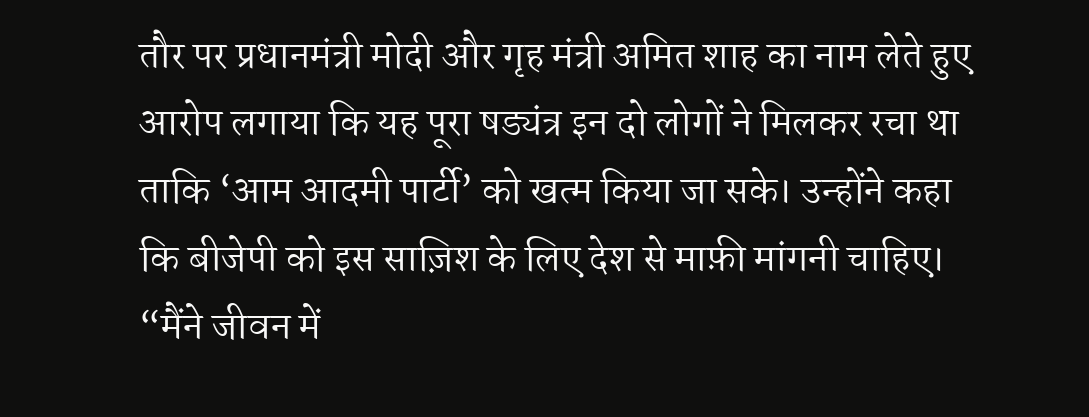तौर पर प्रधानमंत्री मोदी और गृह मंत्री अमित शाह का नाम लेते हुए आरोप लगाया कि यह पूरा षड्यंत्र इन दो लोगों ने मिलकर रचा था ताकि ‘आम आदमी पार्टी’ को खत्म किया जा सके। उन्होंने कहा कि बीजेपी को इस साज़िश के लिए देश से माफ़ी मांगनी चाहिए। “मैंने जीवन में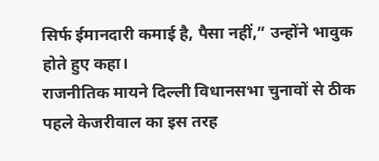सिर्फ ईमानदारी कमाई है, पैसा नहीं,” उन्होंने भावुक होते हुए कहा।
राजनीतिक मायने दिल्ली विधानसभा चुनावों से ठीक पहले केजरीवाल का इस तरह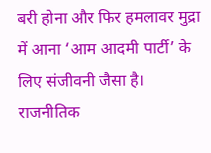बरी होना और फिर हमलावर मुद्रा में आना ‘आम आदमी पार्टी’ के लिए संजीवनी जैसा है। राजनीतिक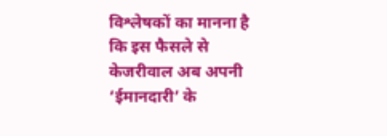विश्लेषकों का मानना है कि इस फैसले से केजरीवाल अब अपनी ‘ईमानदारी’ के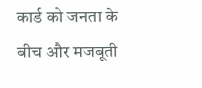कार्ड को जनता के बीच और मजबूती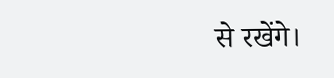से रखेंगे।